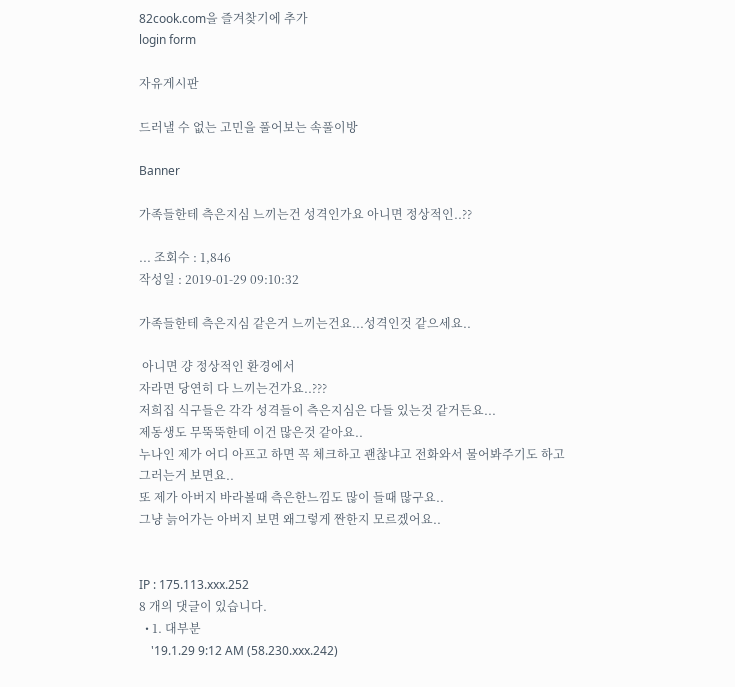82cook.com을 즐겨찾기에 추가
login form

자유게시판

드러낼 수 없는 고민을 풀어보는 속풀이방

Banner

가족들한테 측은지심 느끼는건 성격인가요 아니면 정상적인..??

... 조회수 : 1,846
작성일 : 2019-01-29 09:10:32

가족들한테 측은지심 같은거 느끼는건요...성격인것 같으세요..

 아니면 걍 정상적인 환경에서
자라면 당연히 다 느끼는건가요..???
저희집 식구들은 각각 성격들이 측은지심은 다들 있는것 같거든요...
제동생도 무뚝뚝한데 이건 많은것 같아요..
누나인 제가 어디 아프고 하면 꼭 체크하고 괜찮냐고 전화와서 물어봐주기도 하고
그러는거 보면요..
또 제가 아버지 바라볼때 측은한느낌도 많이 들때 많구요..
그냥 늙어가는 아버지 보면 왜그렇게 짠한지 모르겠어요..


IP : 175.113.xxx.252
8 개의 댓글이 있습니다.
  • 1. 대부분
    '19.1.29 9:12 AM (58.230.xxx.242)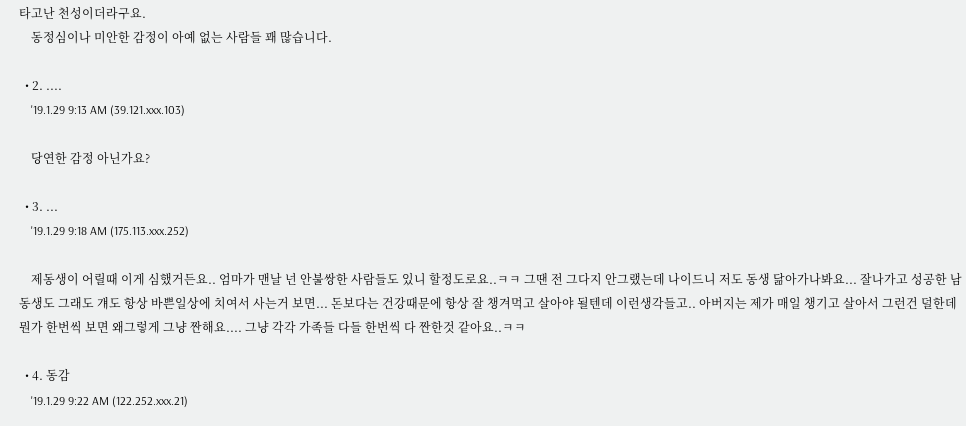타고난 천성이더라구요.
    동정심이나 미안한 감정이 아예 없는 사람들 꽤 많습니다.

  • 2. ....
    '19.1.29 9:13 AM (39.121.xxx.103)

    당연한 감정 아닌가요?

  • 3. ...
    '19.1.29 9:18 AM (175.113.xxx.252)

    제동생이 어릴때 이게 심했거든요.. 엄마가 맨날 넌 안불쌍한 사람들도 있니 할정도로요..ㅋㅋ 그땐 전 그다지 안그랬는데 나이드니 저도 동생 닮아가나봐요... 잘나가고 성공한 남동생도 그래도 걔도 항상 바쁜일상에 치여서 사는거 보면... 돈보다는 건강때문에 항상 잘 챙겨먹고 살아야 될텐데 이런생각들고.. 아버지는 제가 매일 챙기고 살아서 그런건 덜한데 뭔가 한번씩 보면 왜그렇게 그냥 짠해요.... 그냥 각각 가족들 다들 한번씩 다 짠한것 같아요..ㅋㅋ

  • 4. 동감
    '19.1.29 9:22 AM (122.252.xxx.21)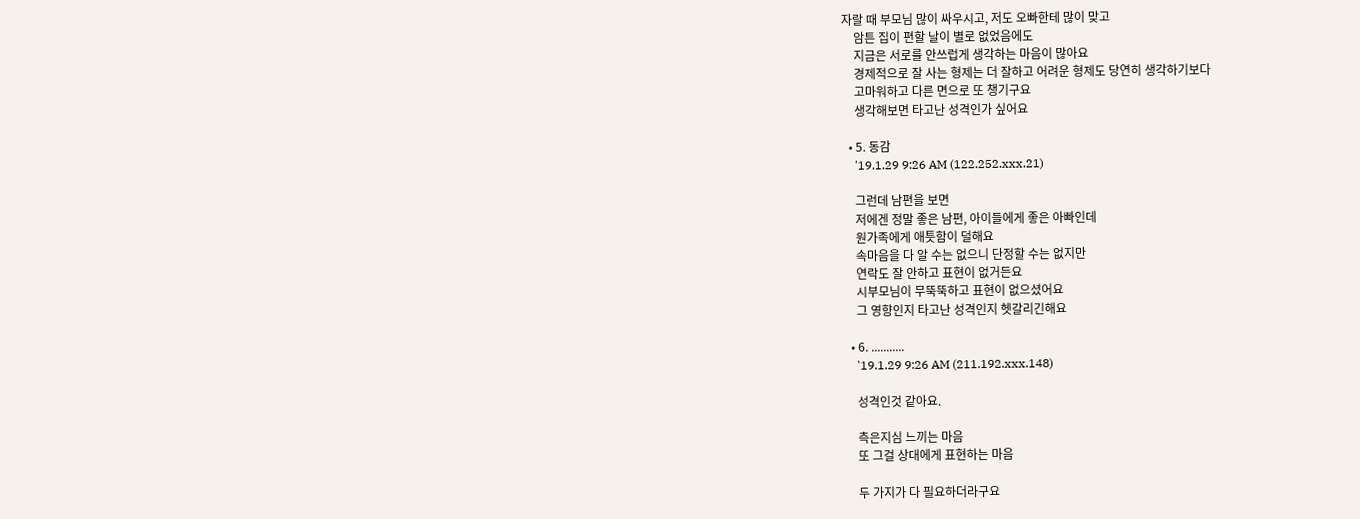자랄 때 부모님 많이 싸우시고, 저도 오빠한테 많이 맞고
    암튼 집이 편할 날이 별로 없었음에도
    지금은 서로를 안쓰럽게 생각하는 마음이 많아요
    경제적으로 잘 사는 형제는 더 잘하고 어려운 형제도 당연히 생각하기보다
    고마워하고 다른 면으로 또 챙기구요
    생각해보면 타고난 성격인가 싶어요

  • 5. 동감
    '19.1.29 9:26 AM (122.252.xxx.21)

    그런데 남편을 보면
    저에겐 정말 좋은 남편, 아이들에게 좋은 아빠인데
    원가족에게 애틋함이 덜해요
    속마음을 다 알 수는 없으니 단정할 수는 없지만
    연락도 잘 안하고 표현이 없거든요
    시부모님이 무뚝뚝하고 표현이 없으셨어요
    그 영향인지 타고난 성격인지 헷갈리긴해요

  • 6. ...........
    '19.1.29 9:26 AM (211.192.xxx.148)

    성격인것 같아요.

    측은지심 느끼는 마음
    또 그걸 상대에게 표현하는 마음

    두 가지가 다 필요하더라구요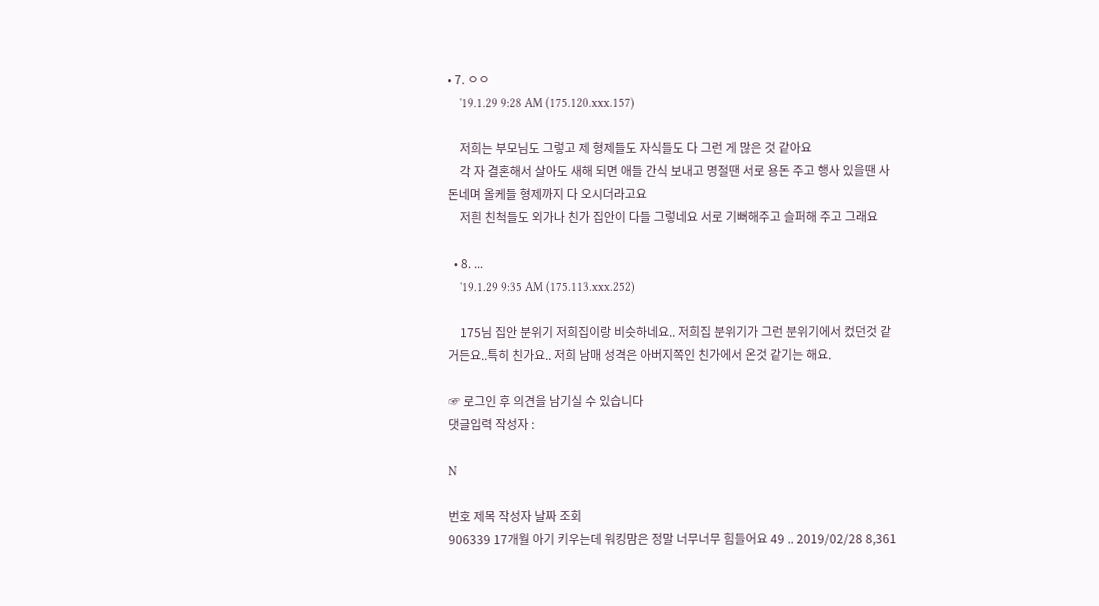• 7. ㅇㅇ
    '19.1.29 9:28 AM (175.120.xxx.157)

    저희는 부모님도 그렇고 제 형제들도 자식들도 다 그런 게 많은 것 같아요
    각 자 결혼해서 살아도 새해 되면 애들 간식 보내고 명절땐 서로 용돈 주고 행사 있을땐 사돈네며 올케들 형제까지 다 오시더라고요
    저흰 친척들도 외가나 친가 집안이 다들 그렇네요 서로 기뻐해주고 슬퍼해 주고 그래요

  • 8. ...
    '19.1.29 9:35 AM (175.113.xxx.252)

    175님 집안 분위기 저희집이랑 비슷하네요.. 저희집 분위기가 그런 분위기에서 컸던것 같거든요..특히 친가요.. 저희 남매 성격은 아버지쪽인 친가에서 온것 같기는 해요.

☞ 로그인 후 의견을 남기실 수 있습니다
댓글입력 작성자 :

N

번호 제목 작성자 날짜 조회
906339 17개월 아기 키우는데 워킹맘은 정말 너무너무 힘들어요 49 .. 2019/02/28 8,361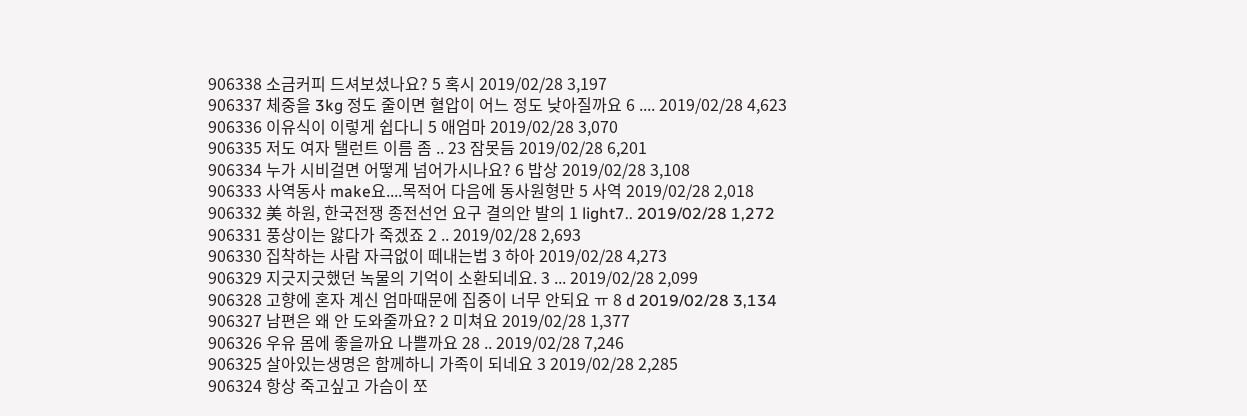906338 소금커피 드셔보셨나요? 5 혹시 2019/02/28 3,197
906337 체중을 3kg 정도 줄이면 혈압이 어느 정도 낮아질까요 6 .... 2019/02/28 4,623
906336 이유식이 이렇게 쉽다니 5 애엄마 2019/02/28 3,070
906335 저도 여자 탤런트 이름 좀 .. 23 잠못듬 2019/02/28 6,201
906334 누가 시비걸면 어떻게 넘어가시나요? 6 밥상 2019/02/28 3,108
906333 사역동사 make요....목적어 다음에 동사원형만 5 사역 2019/02/28 2,018
906332 美 하원, 한국전쟁 종전선언 요구 결의안 발의 1 light7.. 2019/02/28 1,272
906331 풍상이는 앓다가 죽겠죠 2 .. 2019/02/28 2,693
906330 집착하는 사람 자극없이 떼내는법 3 하아 2019/02/28 4,273
906329 지긋지긋했던 녹물의 기억이 소환되네요. 3 ... 2019/02/28 2,099
906328 고향에 혼자 계신 엄마때문에 집중이 너무 안되요 ㅠ 8 d 2019/02/28 3,134
906327 남편은 왜 안 도와줄까요? 2 미쳐요 2019/02/28 1,377
906326 우유 몸에 좋을까요 나쁠까요 28 .. 2019/02/28 7,246
906325 살아있는생명은 함께하니 가족이 되네요 3 2019/02/28 2,285
906324 항상 죽고싶고 가슴이 쪼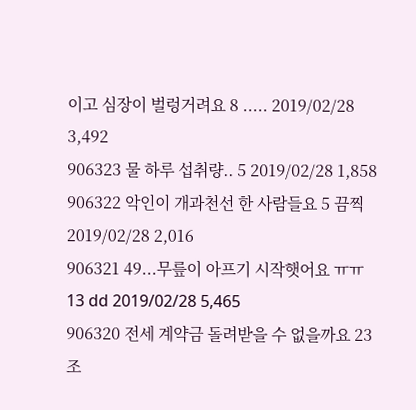이고 심장이 벌렁거려요 8 ..... 2019/02/28 3,492
906323 물 하루 섭취량.. 5 2019/02/28 1,858
906322 악인이 개과천선 한 사람들요 5 끔찍 2019/02/28 2,016
906321 49...무릎이 아프기 시작햇어요 ㅠㅠ 13 dd 2019/02/28 5,465
906320 전세 계약금 돌려받을 수 없을까요 23 조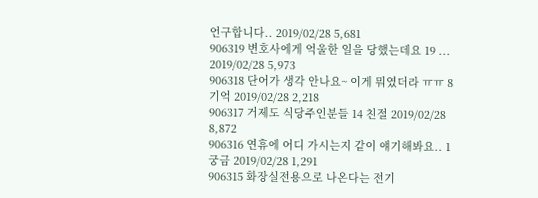언구합니다.. 2019/02/28 5,681
906319 변호사에게 억울한 일을 당했는데요 19 ... 2019/02/28 5,973
906318 단어가 생각 안나요~ 이게 뭐였더라 ㅠㅠ 8 기억 2019/02/28 2,218
906317 거제도 식당주인분들 14 친절 2019/02/28 8,872
906316 연휴에 어디 가시는지 같이 얘기해봐요.. 1 궁금 2019/02/28 1,291
906315 화장실전용으로 나온다는 전기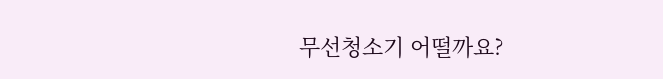무선청소기 어떨까요?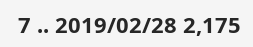7 .. 2019/02/28 2,175